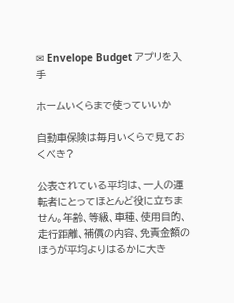✉ Envelope Budget アプリを入手

ホームいくらまで使っていいか

自動車保険は毎月いくらで見ておくべき?

公表されている平均は、一人の運転者にとってほとんど役に立ちません。年齢、等級、車種、使用目的、走行距離、補償の内容、免責金額のほうが平均よりはるかに大き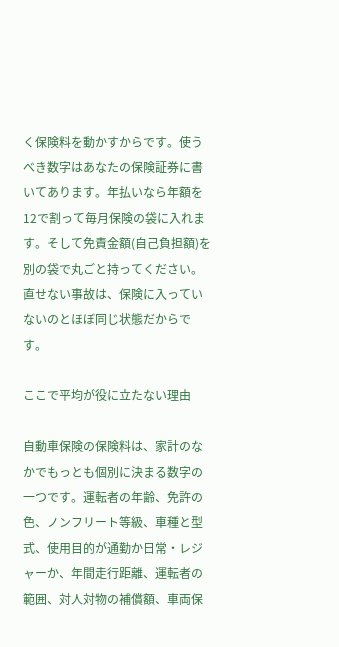く保険料を動かすからです。使うべき数字はあなたの保険証券に書いてあります。年払いなら年額を12で割って毎月保険の袋に入れます。そして免責金額(自己負担額)を別の袋で丸ごと持ってください。直せない事故は、保険に入っていないのとほぼ同じ状態だからです。

ここで平均が役に立たない理由

自動車保険の保険料は、家計のなかでもっとも個別に決まる数字の一つです。運転者の年齢、免許の色、ノンフリート等級、車種と型式、使用目的が通勤か日常・レジャーか、年間走行距離、運転者の範囲、対人対物の補償額、車両保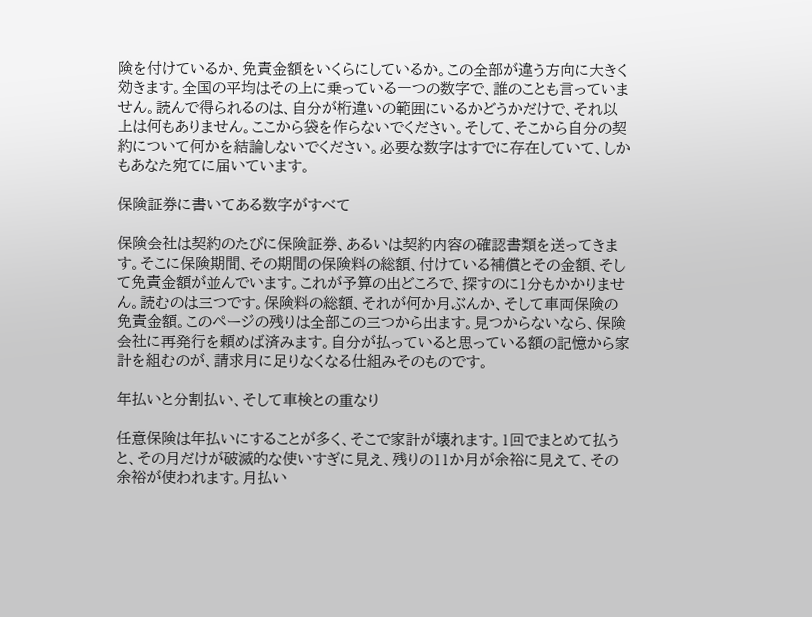険を付けているか、免責金額をいくらにしているか。この全部が違う方向に大きく効きます。全国の平均はその上に乗っている一つの数字で、誰のことも言っていません。読んで得られるのは、自分が桁違いの範囲にいるかどうかだけで、それ以上は何もありません。ここから袋を作らないでください。そして、そこから自分の契約について何かを結論しないでください。必要な数字はすでに存在していて、しかもあなた宛てに届いています。

保険証券に書いてある数字がすべて

保険会社は契約のたびに保険証券、あるいは契約内容の確認書類を送ってきます。そこに保険期間、その期間の保険料の総額、付けている補償とその金額、そして免責金額が並んでいます。これが予算の出どころで、探すのに1分もかかりません。読むのは三つです。保険料の総額、それが何か月ぶんか、そして車両保険の免責金額。このページの残りは全部この三つから出ます。見つからないなら、保険会社に再発行を頼めば済みます。自分が払っていると思っている額の記憶から家計を組むのが、請求月に足りなくなる仕組みそのものです。

年払いと分割払い、そして車検との重なり

任意保険は年払いにすることが多く、そこで家計が壊れます。1回でまとめて払うと、その月だけが破滅的な使いすぎに見え、残りの11か月が余裕に見えて、その余裕が使われます。月払い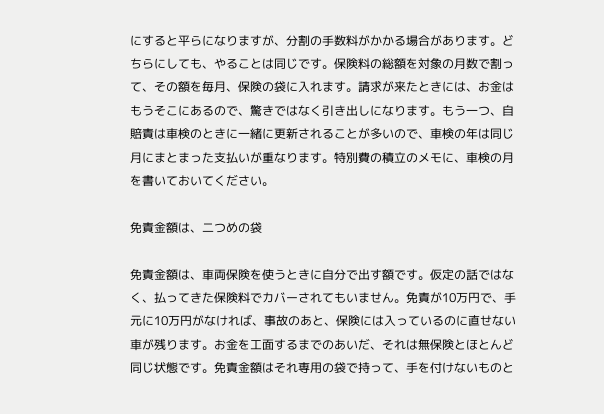にすると平らになりますが、分割の手数料がかかる場合があります。どちらにしても、やることは同じです。保険料の総額を対象の月数で割って、その額を毎月、保険の袋に入れます。請求が来たときには、お金はもうそこにあるので、驚きではなく引き出しになります。もう一つ、自賠責は車検のときに一緒に更新されることが多いので、車検の年は同じ月にまとまった支払いが重なります。特別費の積立のメモに、車検の月を書いておいてください。

免責金額は、二つめの袋

免責金額は、車両保険を使うときに自分で出す額です。仮定の話ではなく、払ってきた保険料でカバーされてもいません。免責が10万円で、手元に10万円がなければ、事故のあと、保険には入っているのに直せない車が残ります。お金を工面するまでのあいだ、それは無保険とほとんど同じ状態です。免責金額はそれ専用の袋で持って、手を付けないものと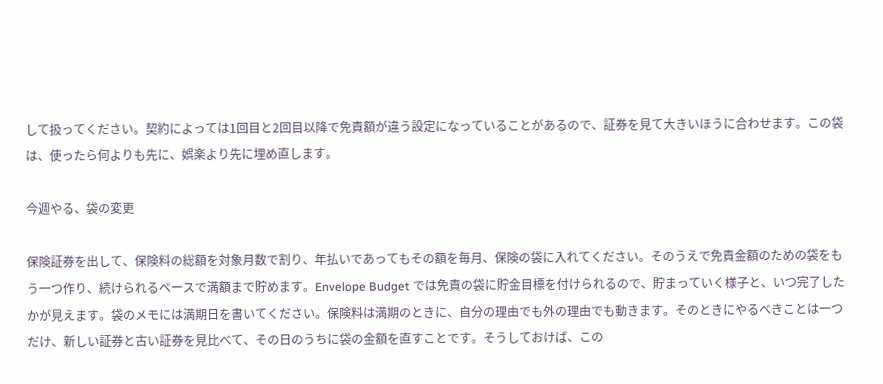して扱ってください。契約によっては1回目と2回目以降で免責額が違う設定になっていることがあるので、証券を見て大きいほうに合わせます。この袋は、使ったら何よりも先に、娯楽より先に埋め直します。

今週やる、袋の変更

保険証券を出して、保険料の総額を対象月数で割り、年払いであってもその額を毎月、保険の袋に入れてください。そのうえで免責金額のための袋をもう一つ作り、続けられるペースで満額まで貯めます。Envelope Budget では免責の袋に貯金目標を付けられるので、貯まっていく様子と、いつ完了したかが見えます。袋のメモには満期日を書いてください。保険料は満期のときに、自分の理由でも外の理由でも動きます。そのときにやるべきことは一つだけ、新しい証券と古い証券を見比べて、その日のうちに袋の金額を直すことです。そうしておけば、この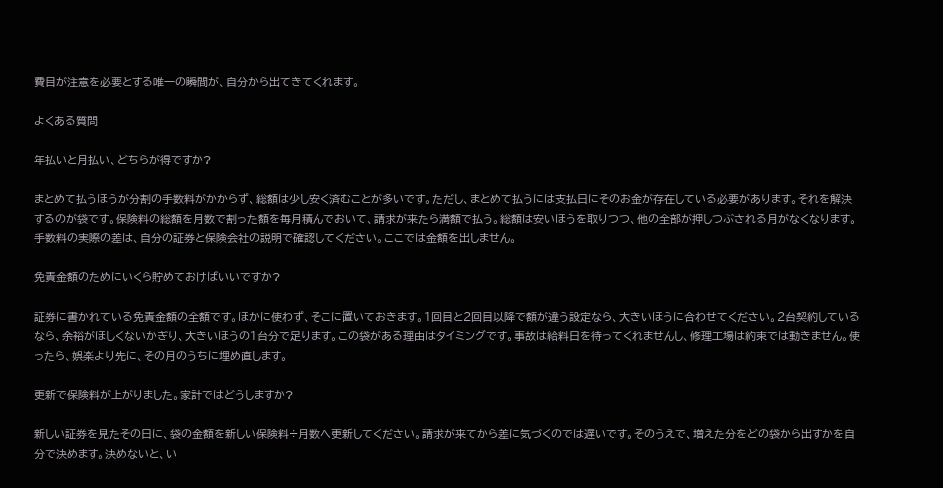費目が注意を必要とする唯一の瞬間が、自分から出てきてくれます。

よくある質問

年払いと月払い、どちらが得ですか?

まとめて払うほうが分割の手数料がかからず、総額は少し安く済むことが多いです。ただし、まとめて払うには支払日にそのお金が存在している必要があります。それを解決するのが袋です。保険料の総額を月数で割った額を毎月積んでおいて、請求が来たら満額で払う。総額は安いほうを取りつつ、他の全部が押しつぶされる月がなくなります。手数料の実際の差は、自分の証券と保険会社の説明で確認してください。ここでは金額を出しません。

免責金額のためにいくら貯めておけばいいですか?

証券に書かれている免責金額の全額です。ほかに使わず、そこに置いておきます。1回目と2回目以降で額が違う設定なら、大きいほうに合わせてください。2台契約しているなら、余裕がほしくないかぎり、大きいほうの1台分で足ります。この袋がある理由はタイミングです。事故は給料日を待ってくれませんし、修理工場は約束では動きません。使ったら、娯楽より先に、その月のうちに埋め直します。

更新で保険料が上がりました。家計ではどうしますか?

新しい証券を見たその日に、袋の金額を新しい保険料÷月数へ更新してください。請求が来てから差に気づくのでは遅いです。そのうえで、増えた分をどの袋から出すかを自分で決めます。決めないと、い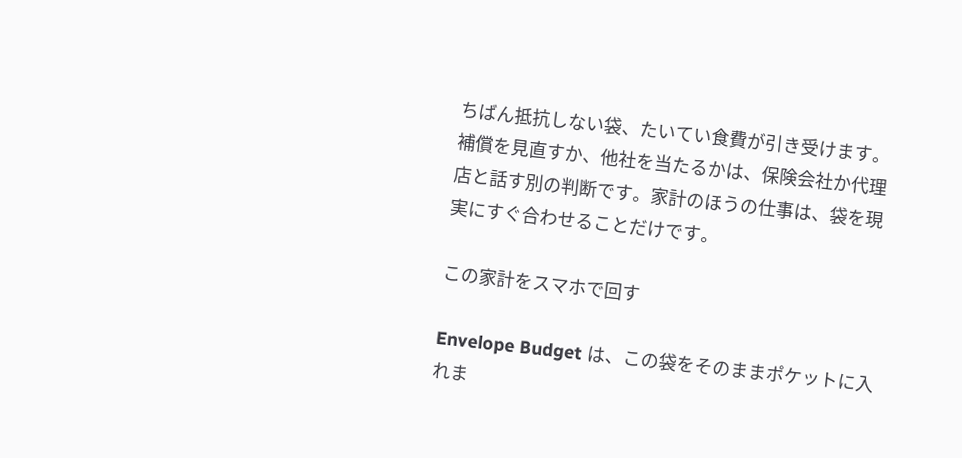ちばん抵抗しない袋、たいてい食費が引き受けます。補償を見直すか、他社を当たるかは、保険会社か代理店と話す別の判断です。家計のほうの仕事は、袋を現実にすぐ合わせることだけです。

この家計をスマホで回す

Envelope Budget は、この袋をそのままポケットに入れま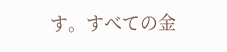す。すべての金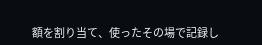額を割り当て、使ったその場で記録し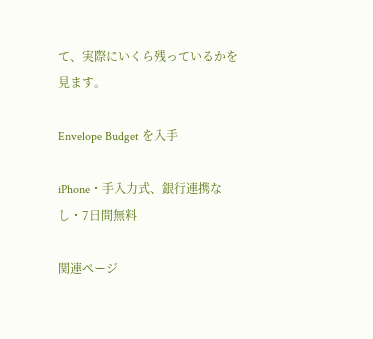て、実際にいくら残っているかを見ます。

Envelope Budget を入手

iPhone・手入力式、銀行連携なし・7日間無料

関連ページ